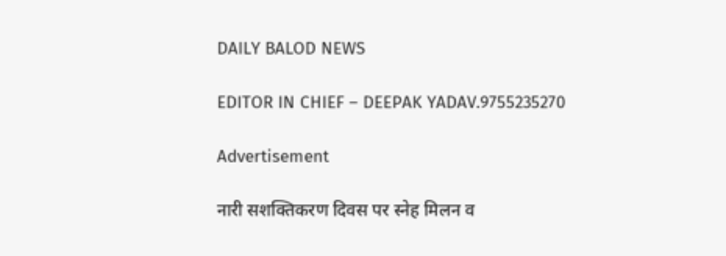DAILY BALOD NEWS

EDITOR IN CHIEF – DEEPAK YADAV.9755235270

Advertisement

नारी सशक्तिकरण दिवस पर स्नेह मिलन व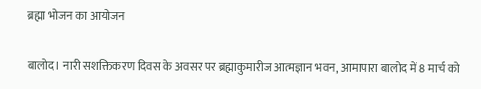ब्रह्मा भोजन का आयोजन

बालोद। नारी सशक्तिकरण दिवस के अवसर पर ब्रह्माकुमारीज आत्मज्ञान भवन, आमापारा बालोद में 8 मार्च को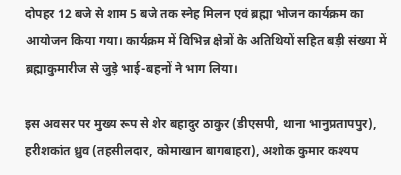दोपहर 12 बजे से शाम 5 बजे तक स्नेह मिलन एवं ब्रह्मा भोजन कार्यक्रम का आयोजन किया गया। कार्यक्रम में विभिन्न क्षेत्रों के अतिथियों सहित बड़ी संख्या में ब्रह्माकुमारीज से जुड़े भाई-बहनों ने भाग लिया।

इस अवसर पर मुख्य रूप से शेर बहादुर ठाकुर (डीएसपी, थाना भानुप्रतापपुर), हरीशकांत ध्रुव (तहसीलदार, कोमाखान बागबाहरा), अशोक कुमार कश्यप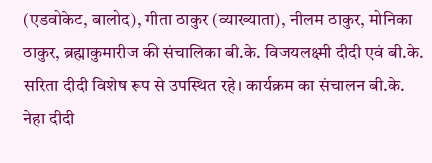(एडवोकेट, बालोद), गीता ठाकुर (व्याख्याता), नीलम ठाकुर, मोनिका ठाकुर, ब्रह्माकुमारीज की संचालिका बी.के. विजयलक्ष्मी दीदी एवं बी.के. सरिता दीदी विशेष रूप से उपस्थित रहे। कार्यक्रम का संचालन बी.के. नेहा दीदी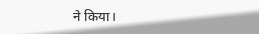ने किया।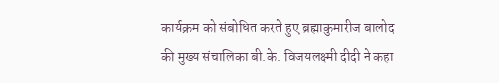कार्यक्रम को संबोधित करते हुए ब्रह्माकुमारीज बालोद की मुख्य संचालिका बी.के. विजयलक्ष्मी दीदी ने कहा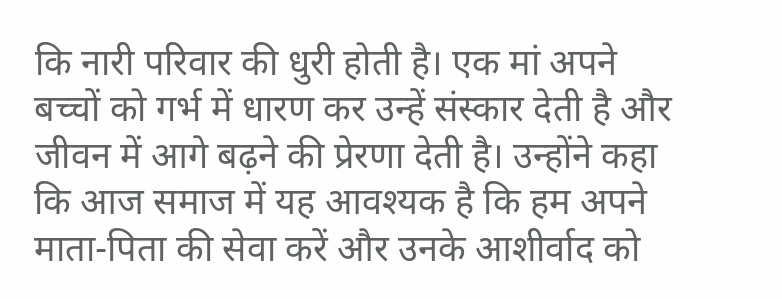कि नारी परिवार की धुरी होती है। एक मां अपने बच्चों को गर्भ में धारण कर उन्हें संस्कार देती है और जीवन में आगे बढ़ने की प्रेरणा देती है। उन्होंने कहा कि आज समाज में यह आवश्यक है कि हम अपने माता-पिता की सेवा करें और उनके आशीर्वाद को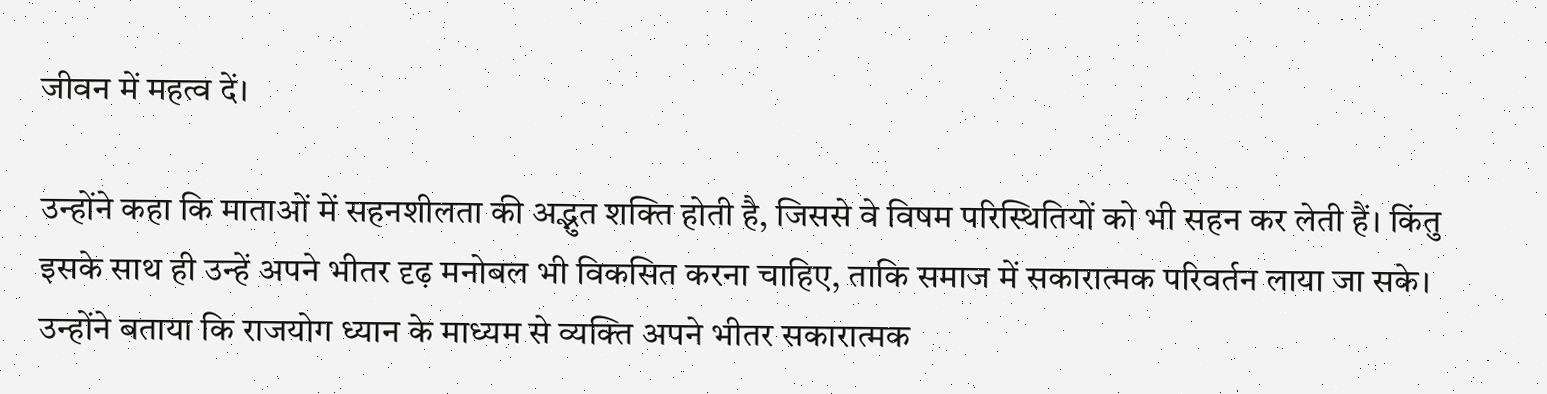जीवन में महत्व दें।

उन्होंने कहा कि माताओं में सहनशीलता की अद्भुत शक्ति होती है, जिससे वे विषम परिस्थितियों को भी सहन कर लेती हैं। किंतु इसके साथ ही उन्हें अपने भीतर दृढ़ मनोबल भी विकसित करना चाहिए, ताकि समाज में सकारात्मक परिवर्तन लाया जा सके। उन्होंने बताया कि राजयोग ध्यान के माध्यम से व्यक्ति अपने भीतर सकारात्मक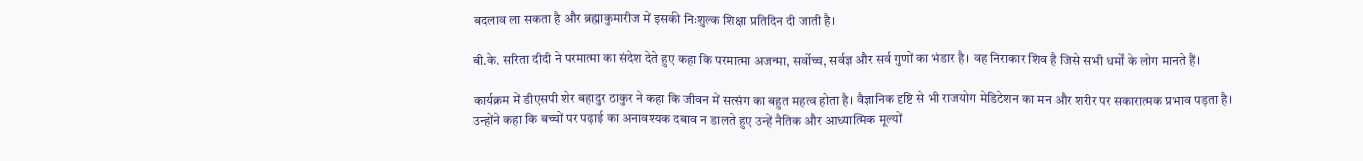बदलाव ला सकता है और ब्रह्माकुमारीज में इसकी निःशुल्क शिक्षा प्रतिदिन दी जाती है।

बी.के. सरिता दीदी ने परमात्मा का संदेश देते हुए कहा कि परमात्मा अजन्मा, सर्वोच्च, सर्वज्ञ और सर्व गुणों का भंडार है। वह निराकार शिव है जिसे सभी धर्मों के लोग मानते हैं।

कार्यक्रम में डीएसपी शेर बहादुर ठाकुर ने कहा कि जीवन में सत्संग का बहुत महत्व होता है। वैज्ञानिक दृष्टि से भी राजयोग मेडिटेशन का मन और शरीर पर सकारात्मक प्रभाव पड़ता है। उन्होंने कहा कि बच्चों पर पढ़ाई का अनावश्यक दबाव न डालते हुए उन्हें नैतिक और आध्यात्मिक मूल्यों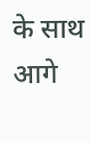के साथ आगे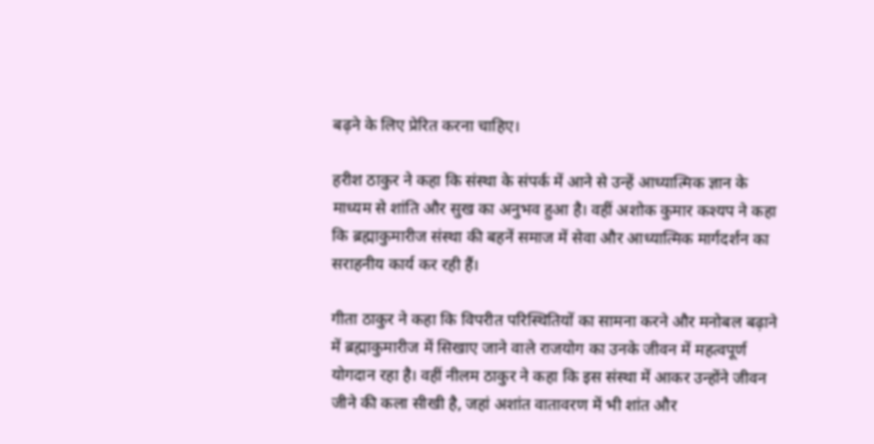बढ़ने के लिए प्रेरित करना चाहिए।

हरीश ठाकुर ने कहा कि संस्था के संपर्क में आने से उन्हें आध्यात्मिक ज्ञान के माध्यम से शांति और सुख का अनुभव हुआ है। वहीं अशोक कुमार कश्यप ने कहा कि ब्रह्माकुमारीज संस्था की बहनें समाज में सेवा और आध्यात्मिक मार्गदर्शन का सराहनीय कार्य कर रही हैं।

गीता ठाकुर ने कहा कि विपरीत परिस्थितियों का सामना करने और मनोबल बढ़ाने में ब्रह्माकुमारीज में सिखाए जाने वाले राजयोग का उनके जीवन में महत्वपूर्ण योगदान रहा है। वहीं नीलम ठाकुर ने कहा कि इस संस्था में आकर उन्होंने जीवन जीने की कला सीखी है, जहां अशांत वातावरण में भी शांत और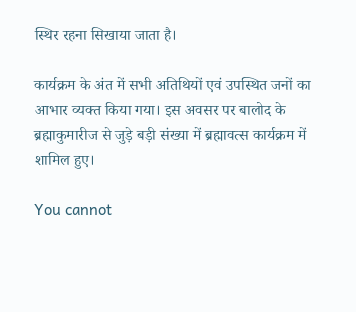स्थिर रहना सिखाया जाता है।

कार्यक्रम के अंत में सभी अतिथियों एवं उपस्थित जनों का आभार व्यक्त किया गया। इस अवसर पर बालोद के ब्रह्माकुमारीज से जुड़े बड़ी संख्या में ब्रह्मावत्स कार्यक्रम में शामिल हुए।

You cannot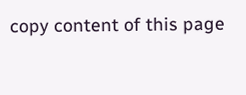copy content of this page